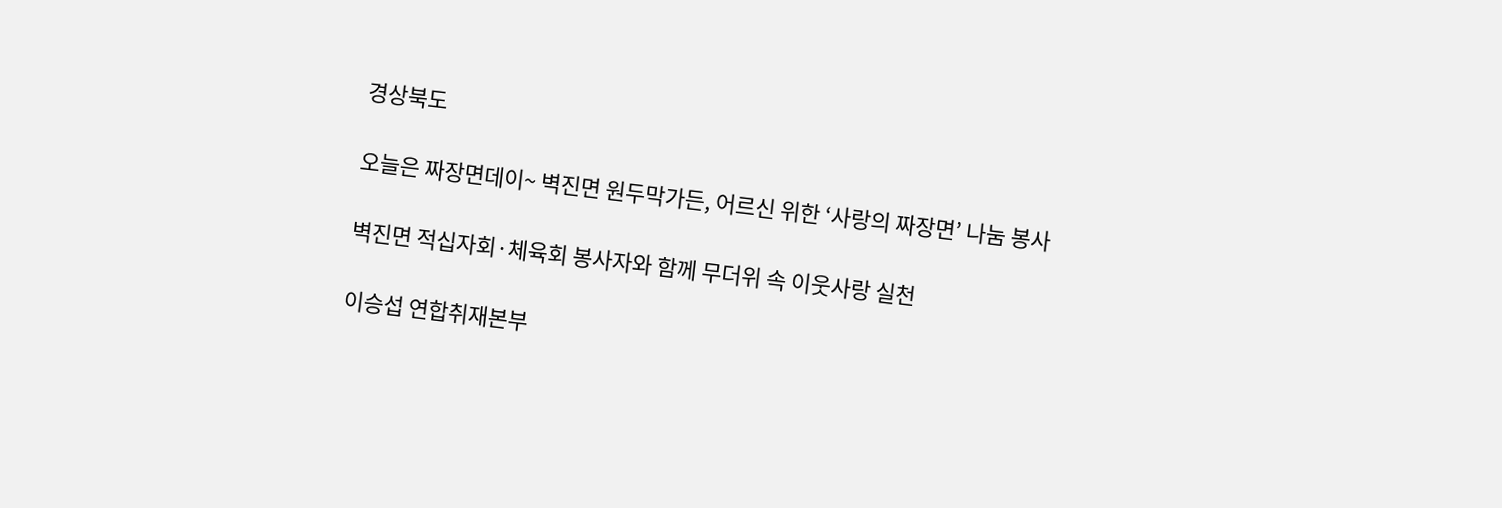경상북도

오늘은 짜장면데이~ 벽진면 원두막가든, 어르신 위한 ‘사랑의 짜장면’ 나눔 봉사

벽진면 적십자회·체육회 봉사자와 함께 무더위 속 이웃사랑 실천

이승섭 연합취재본부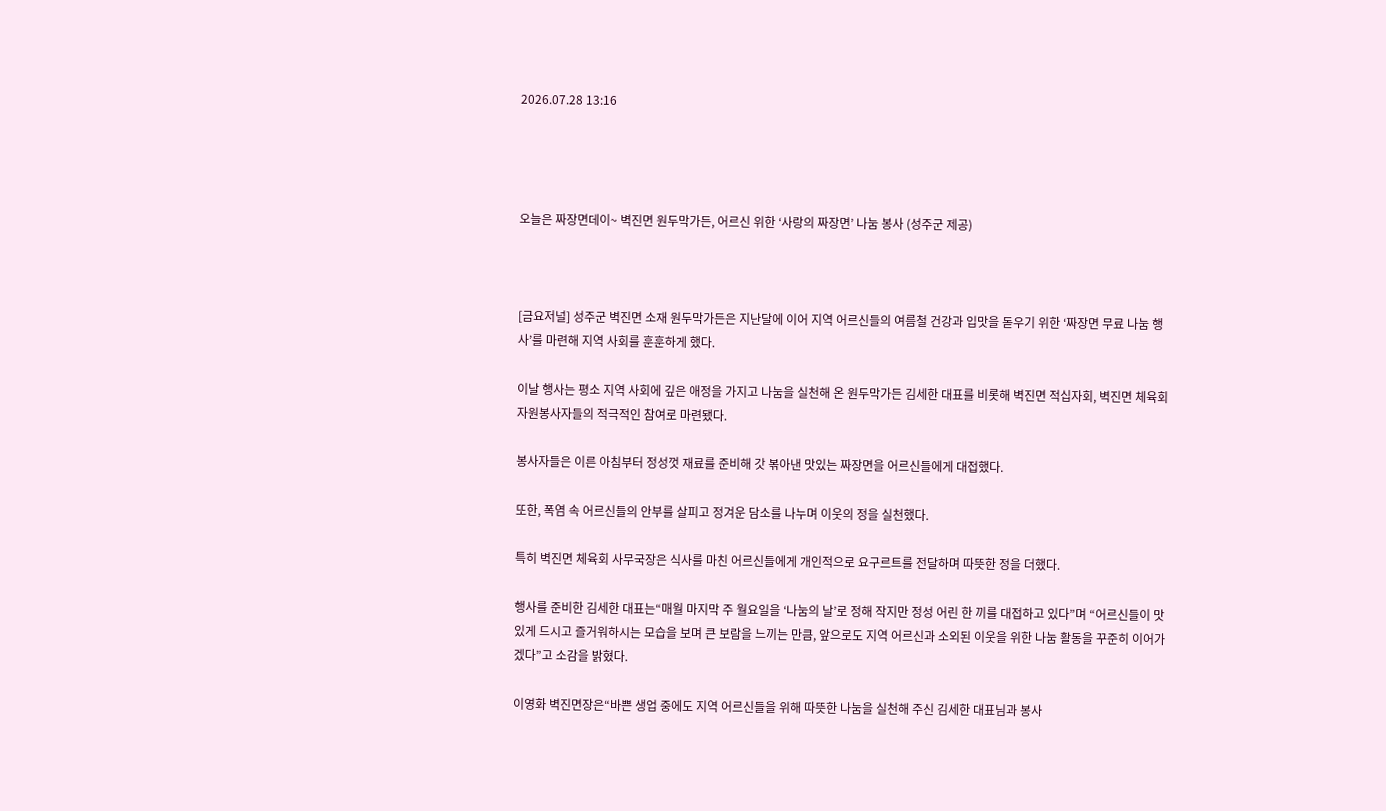2026.07.28 13:16




오늘은 짜장면데이~ 벽진면 원두막가든, 어르신 위한 ‘사랑의 짜장면’ 나눔 봉사 (성주군 제공)



[금요저널] 성주군 벽진면 소재 원두막가든은 지난달에 이어 지역 어르신들의 여름철 건강과 입맛을 돋우기 위한 ‘짜장면 무료 나눔 행사’를 마련해 지역 사회를 훈훈하게 했다.

이날 행사는 평소 지역 사회에 깊은 애정을 가지고 나눔을 실천해 온 원두막가든 김세한 대표를 비롯해 벽진면 적십자회, 벽진면 체육회 자원봉사자들의 적극적인 참여로 마련됐다.

봉사자들은 이른 아침부터 정성껏 재료를 준비해 갓 볶아낸 맛있는 짜장면을 어르신들에게 대접했다.

또한, 폭염 속 어르신들의 안부를 살피고 정겨운 담소를 나누며 이웃의 정을 실천했다.

특히 벽진면 체육회 사무국장은 식사를 마친 어르신들에게 개인적으로 요구르트를 전달하며 따뜻한 정을 더했다.

행사를 준비한 김세한 대표는“매월 마지막 주 월요일을 ‘나눔의 날’로 정해 작지만 정성 어린 한 끼를 대접하고 있다”며 “어르신들이 맛있게 드시고 즐거워하시는 모습을 보며 큰 보람을 느끼는 만큼, 앞으로도 지역 어르신과 소외된 이웃을 위한 나눔 활동을 꾸준히 이어가겠다”고 소감을 밝혔다.

이영화 벽진면장은“바쁜 생업 중에도 지역 어르신들을 위해 따뜻한 나눔을 실천해 주신 김세한 대표님과 봉사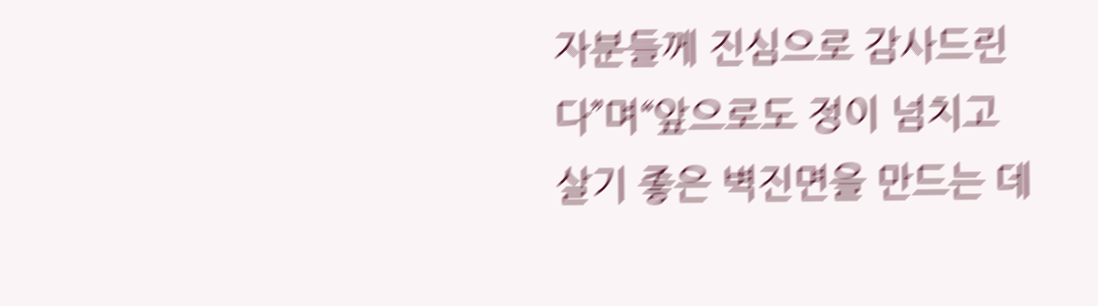자분들께 진심으로 감사드린다”며“앞으로도 정이 넘치고 살기 좋은 벽진면을 만드는 데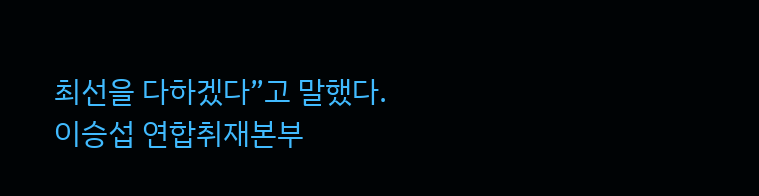최선을 다하겠다”고 말했다.
이승섭 연합취재본부